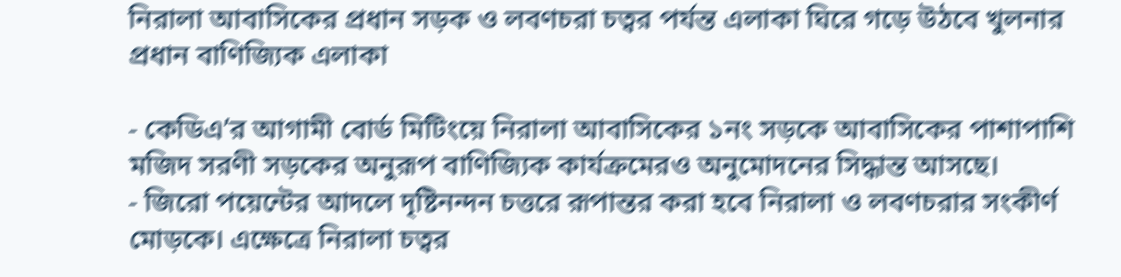নিরালা আবাসিকের প্রধান সড়ক ও লবণচরা চত্বর পর্যন্ত এলাকা ঘিরে গড়ে উঠবে খুলনার প্রধান বাণিজ্যিক এলাকা

- কেডিএ’র আগামী বোর্ড মিটিংয়ে নিরালা আবাসিকের ১নং সড়কে আবাসিকের পাশাপাশি মজিদ সরণী সড়কের অনুরূপ বাণিজ্যিক কার্যক্রমেরও অনুমোদনের সিদ্ধান্ত আসছে।
- জিরো পয়েন্টের আদলে দৃষ্টিনন্দন চত্তরে রূপান্তর করা হবে নিরালা ও লবণচরার সংকীর্ণ মোড়কে। এক্ষেত্রে নিরালা চত্বর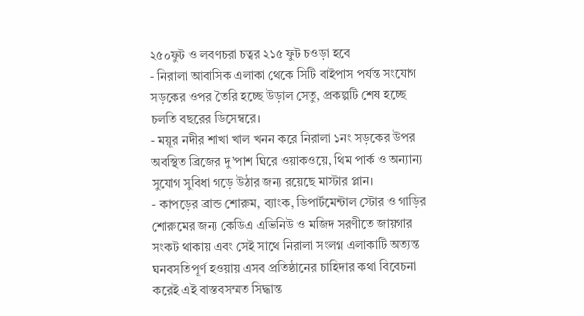২৫০ফুট ও লবণচরা চত্বর ২১৫ ফুট চওড়া হবে
- নিরালা আবাসিক এলাকা থেকে সিটি বাইপাস পর্যন্ত সংযোগ সড়কের ওপর তৈরি হচ্ছে উড়াল সেতু, প্রকল্পটি শেষ হচ্ছে চলতি বছরের ডিসেম্বরে।
- ময়ূর নদীর শাখা খাল খনন করে নিরালা ১নং সড়কের উপর অবস্থিত ব্রিজের দু’পাশ ঘিরে ওয়াকওয়ে, থিম পার্ক ও অন্যান্য সুযোগ সুবিধা গড়ে উঠার জন্য রয়েছে মাস্টার প্লান।
- কাপড়ের ব্রান্ড শোরুম, ব্যাংক, ডিপার্টমেন্টাল স্টোর ও গাড়ির শোরুমের জন্য কেডিএ এভিনিউ ও মজিদ সরণীতে জায়গার সংকট থাকায় এবং সেই সাথে নিরালা সংলগ্ন এলাকাটি অত্যন্ত ঘনবসতিপূর্ণ হওয়ায় এসব প্রতিষ্ঠানের চাহিদার কথা বিবেচনা করেই এই বাস্তবসম্মত সিদ্ধান্ত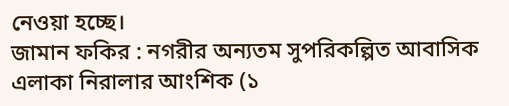নেওয়া হচ্ছে।
জামান ফকির : নগরীর অন্যতম সুপরিকল্পিত আবাসিক এলাকা নিরালার আংশিক (১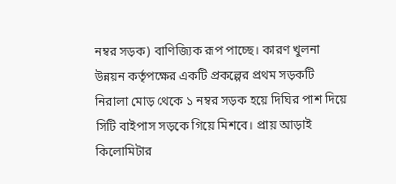নম্বর সড়ক) বাণিজ্যিক রূপ পাচ্ছে। কারণ খুলনা উন্নয়ন কর্তৃপক্ষের একটি প্রকল্পের প্রথম সড়কটি নিরালা মোড় থেকে ১ নম্বর সড়ক হয়ে দিঘির পাশ দিয়ে সিটি বাইপাস সড়কে গিয়ে মিশবে। প্রায় আড়াই কিলোমিটার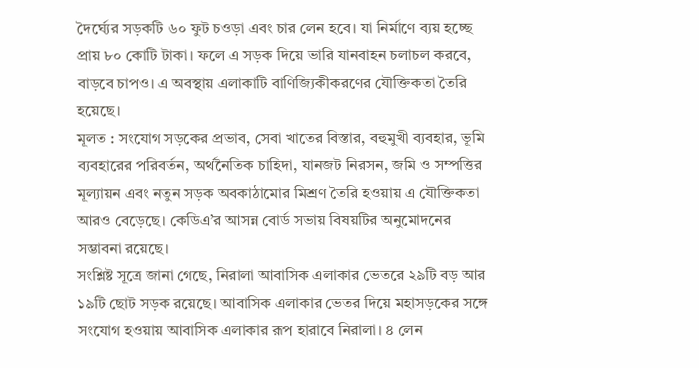দৈর্ঘ্যের সড়কটি ৬০ ফুট চওড়া এবং চার লেন হবে। যা নির্মাণে ব্যয় হচ্ছে প্রায় ৮০ কোটি টাকা। ফলে এ সড়ক দিয়ে ভারি যানবাহন চলাচল করবে, বাড়বে চাপও। এ অবস্থায় এলাকাটি বাণিজ্যিকীকরণের যৌক্তিকতা তৈরি হয়েছে।
মূলত : সংযোগ সড়কের প্রভাব, সেবা খাতের বিস্তার, বহুমুখী ব্যবহার, ভূমি ব্যবহারের পরিবর্তন, অর্থনৈতিক চাহিদা, যানজট নিরসন, জমি ও সম্পত্তির মূল্যায়ন এবং নতুন সড়ক অবকাঠামোর মিশ্রণ তৈরি হওয়ায় এ যৌক্তিকতা আরও বেড়েছে। কেডিএ’র আসন্ন বোর্ড সভায় বিষয়টির অনুমোদনের সম্ভাবনা রয়েছে।
সংশ্লিষ্ট সূত্রে জানা গেছে, নিরালা আবাসিক এলাকার ভেতরে ২৯টি বড় আর ১৯টি ছোট সড়ক রয়েছে। আবাসিক এলাকার ভেতর দিয়ে মহাসড়কের সঙ্গে সংযোগ হওয়ায় আবাসিক এলাকার রূপ হারাবে নিরালা। ৪ লেন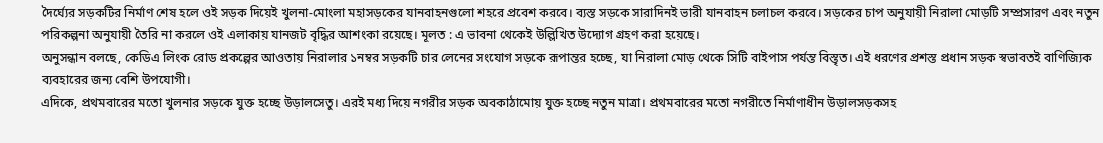দৈর্ঘ্যের সড়কটির নির্মাণ শেষ হলে ওই সড়ক দিয়েই খুলনা-মোংলা মহাসড়কের যানবাহনগুলো শহরে প্রবেশ করবে। ব্যস্ত সড়কে সারাদিনই ভারী যানবাহন চলাচল করবে। সড়কের চাপ অনুযায়ী নিরালা মোড়টি সম্প্রসারণ এবং নতুন পরিকল্পনা অনুযায়ী তৈরি না করলে ওই এলাকায় যানজট বৃদ্ধির আশংকা রয়েছে। মূলত : এ ভাবনা থেকেই উল্লিখিত উদ্যোগ গ্রহণ করা হয়েছে।
অনুসন্ধান বলছে, কেডিএ লিংক রোড প্রকল্পের আওতায় নিরালার ১নম্বর সড়কটি চার লেনের সংযোগ সড়কে রূপান্তর হচ্ছে, যা নিরালা মোড় থেকে সিটি বাইপাস পর্যন্ত বিস্তৃত। এই ধরণের প্রশস্ত প্রধান সড়ক স্বভাবতই বাণিজ্যিক ব্যবহারের জন্য বেশি উপযোগী।
এদিকে, প্রথমবারের মতো খুলনার সড়কে যুক্ত হচ্ছে উড়ালসেতু। এরই মধ্য দিয়ে নগরীর সড়ক অবকাঠামোয় যুক্ত হচ্ছে নতুন মাত্রা। প্রথমবারের মতো নগরীতে নির্মাণাধীন উড়ালসড়কসহ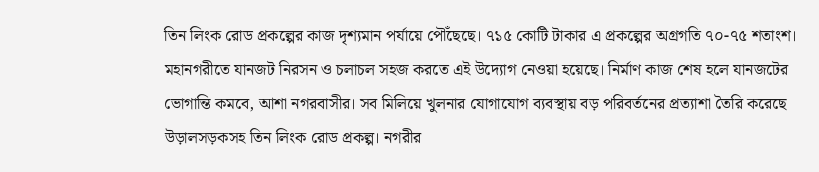তিন লিংক রোড প্রকল্পের কাজ দৃশ্যমান পর্যায়ে পৌঁছেছে। ৭১৫ কোটি টাকার এ প্রকল্পের অগ্রগতি ৭০-৭৫ শতাংশ। মহানগরীতে যানজট নিরসন ও চলাচল সহজ করতে এই উদ্যোগ নেওয়া হয়েছে। নির্মাণ কাজ শেষ হলে যানজটের ভোগান্তি কমবে, আশা নগরবাসীর। সব মিলিয়ে খুলনার যোগাযোগ ব্যবস্থায় বড় পরিবর্তনের প্রত্যাশা তৈরি করেছে উড়ালসড়কসহ তিন লিংক রোড প্রকল্প। নগরীর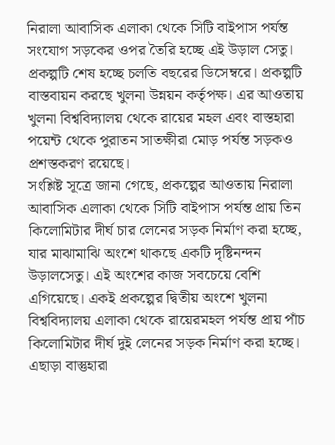নিরালা আবাসিক এলাকা থেকে সিটি বাইপাস পর্যন্ত সংযোগ সড়কের ওপর তৈরি হচ্ছে এই উড়াল সেতু। প্রকল্পটি শেষ হচ্ছে চলতি বছরের ডিসেম্বরে। প্রকল্পটি বাস্তবায়ন করছে খুলনা উন্নয়ন কর্তৃপক্ষ। এর আওতায় খুলনা বিশ্ববিদ্যালয় থেকে রায়ের মহল এবং বাস্তহারা পয়েন্ট থেকে পুরাতন সাতক্ষীরা মোড় পর্যন্ত সড়কও প্রশস্তকরণ রয়েছে।
সংশ্লিষ্ট সূত্রে জানা গেছে, প্রকল্পের আওতায় নিরালা আবাসিক এলাকা থেকে সিটি বাইপাস পর্যন্ত প্রায় তিন কিলোমিটার দীর্ঘ চার লেনের সড়ক নির্মাণ করা হচ্ছে, যার মাঝামাঝি অংশে থাকছে একটি দৃষ্টিনন্দন উড়ালসেতু। এই অংশের কাজ সবচেয়ে বেশি এগিয়েছে। একই প্রকল্পের দ্বিতীয় অংশে খুলনা বিশ্ববিদ্যালয় এলাকা থেকে রায়েরমহল পর্যন্ত প্রায় পাঁচ কিলোমিটার দীর্ঘ দুই লেনের সড়ক নির্মাণ করা হচ্ছে। এছাড়া বাস্তুহারা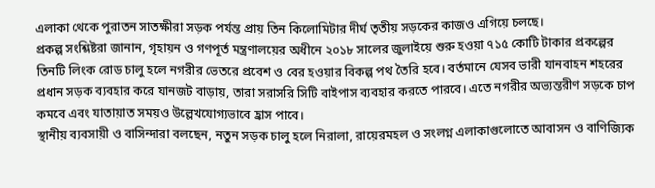এলাকা থেকে পুরাতন সাতক্ষীরা সড়ক পর্যন্ত প্রায় তিন কিলোমিটার দীর্ঘ তৃতীয় সড়কের কাজও এগিয়ে চলছে।
প্রকল্প সংশ্লিষ্টরা জানান, গৃহায়ন ও গণপূর্ত মন্ত্রণালয়ের অধীনে ২০১৮ সালের জুলাইয়ে শুরু হওয়া ৭১৫ কোটি টাকার প্রকল্পের তিনটি লিংক রোড চালু হলে নগরীর ভেতরে প্রবেশ ও বের হওয়ার বিকল্প পথ তৈরি হবে। বর্তমানে যেসব ভারী যানবাহন শহরের প্রধান সড়ক ব্যবহার করে যানজট বাড়ায়, তারা সরাসরি সিটি বাইপাস ব্যবহার করতে পারবে। এতে নগরীর অভ্যন্তরীণ সড়কে চাপ কমবে এবং যাতায়াত সময়ও উল্লেখযোগ্যভাবে হ্রাস পাবে।
স্থানীয় ব্যবসায়ী ও বাসিন্দারা বলছেন, নতুন সড়ক চালু হলে নিরালা, রায়েরমহল ও সংলগ্ন এলাকাগুলোতে আবাসন ও বাণিজ্যিক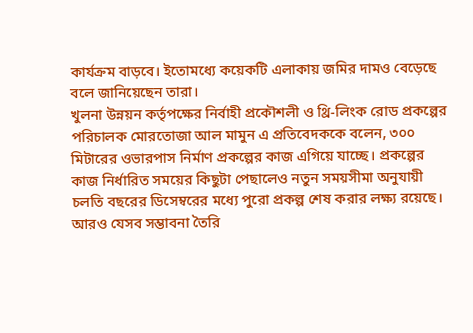কার্যক্রম বাড়বে। ইতোমধ্যে কয়েকটি এলাকায় জমির দামও বেড়েছে বলে জানিয়েছেন তারা।
খুলনা উন্নয়ন কর্তৃপক্ষের নির্বাহী প্রকৌশলী ও থ্রি-লিংক রোড প্রকল্পের পরিচালক মোরতোজা আল মামুন এ প্রতিবেদককে বলেন, ৩০০ মিটারের ওভারপাস নির্মাণ প্রকল্পের কাজ এগিয়ে যাচ্ছে। প্রকল্পের কাজ নির্ধারিত সময়ের কিছুটা পেছালেও নতুন সময়সীমা অনুযায়ী চলতি বছরের ডিসেম্বরের মধ্যে পুরো প্রকল্প শেষ করার লক্ষ্য রয়েছে।
আরও যেসব সম্ভাবনা তৈরি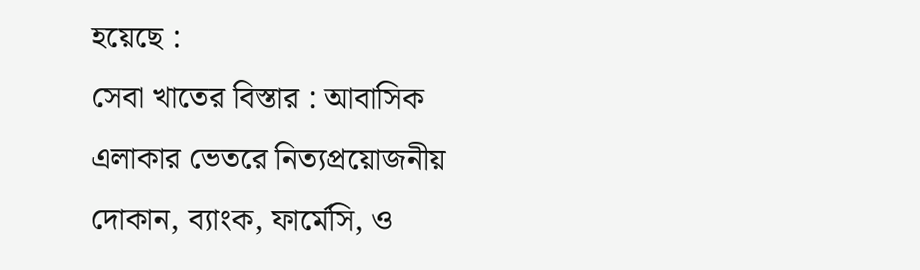হয়েছে :
সেবা খাতের বিস্তার : আবাসিক এলাকার ভেতরে নিত্যপ্রয়োজনীয় দোকান, ব্যাংক, ফার্মেসি, ও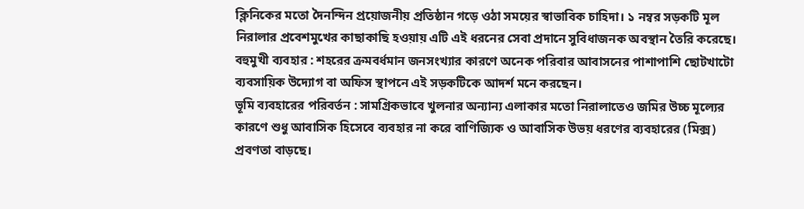ক্লিনিকের মতো দৈনন্দিন প্রয়োজনীয় প্রতিষ্ঠান গড়ে ওঠা সময়ের স্বাভাবিক চাহিদা। ১ নম্বর সড়কটি মূল নিরালার প্রবেশমুখের কাছাকাছি হওয়ায় এটি এই ধরনের সেবা প্রদানে সুবিধাজনক অবস্থান তৈরি করেছে।
বহুমুখী ব্যবহার : শহরের ক্রমবর্ধমান জনসংখ্যার কারণে অনেক পরিবার আবাসনের পাশাপাশি ছোটখাটো ব্যবসায়িক উদ্যোগ বা অফিস স্থাপনে এই সড়কটিকে আদর্শ মনে করছেন।
ভূমি ব্যবহারের পরিবর্তন : সামগ্রিকভাবে খুলনার অন্যান্য এলাকার মতো নিরালাতেও জমির উচ্চ মূল্যের কারণে শুধু আবাসিক হিসেবে ব্যবহার না করে বাণিজ্যিক ও আবাসিক উভয় ধরণের ব্যবহারের (মিক্স) প্রবণতা বাড়ছে।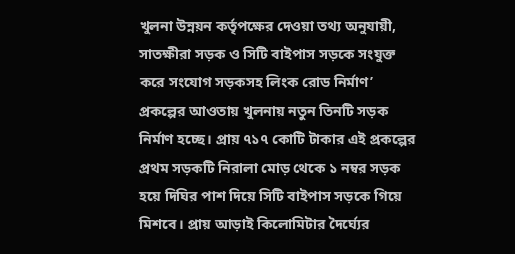খুলনা উন্নয়ন কর্তৃপক্ষের দেওয়া তথ্য অনুযায়ী, সাতক্ষীরা সড়ক ও সিটি বাইপাস সড়কে সংযুক্ত করে সংযোগ সড়কসহ লিংক রোড নির্মাণ’ প্রকল্পের আওতায় খুলনায় নতুন তিনটি সড়ক নির্মাণ হচ্ছে। প্রায় ৭১৭ কোটি টাকার এই প্রকল্পের প্রথম সড়কটি নিরালা মোড় থেকে ১ নম্বর সড়ক হয়ে দিঘির পাশ দিয়ে সিটি বাইপাস সড়কে গিয়ে মিশবে। প্রায় আড়াই কিলোমিটার দৈর্ঘ্যের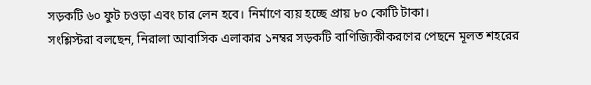সড়কটি ৬০ ফুট চওড়া এবং চার লেন হবে। নির্মাণে ব্যয় হচ্ছে প্রায় ৮০ কোটি টাকা।
সংশ্লিস্টরা বলছেন, নিরালা আবাসিক এলাকার ১নম্বর সড়কটি বাণিজ্যিকীকরণের পেছনে মূলত শহরের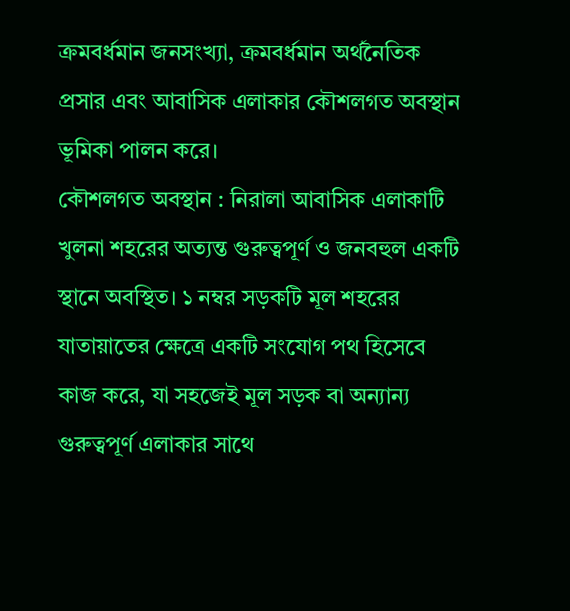ক্রমবর্ধমান জনসংখ্যা, ক্রমবর্ধমান অর্থনৈতিক প্রসার এবং আবাসিক এলাকার কৌশলগত অবস্থান ভূমিকা পালন করে।
কৌশলগত অবস্থান : নিরালা আবাসিক এলাকাটি খুলনা শহরের অত্যন্ত গুরুত্বপূর্ণ ও জনবহুল একটি স্থানে অবস্থিত। ১ নম্বর সড়কটি মূল শহরের যাতায়াতের ক্ষেত্রে একটি সংযোগ পথ হিসেবে কাজ করে, যা সহজেই মূল সড়ক বা অন্যান্য গুরুত্বপূর্ণ এলাকার সাথে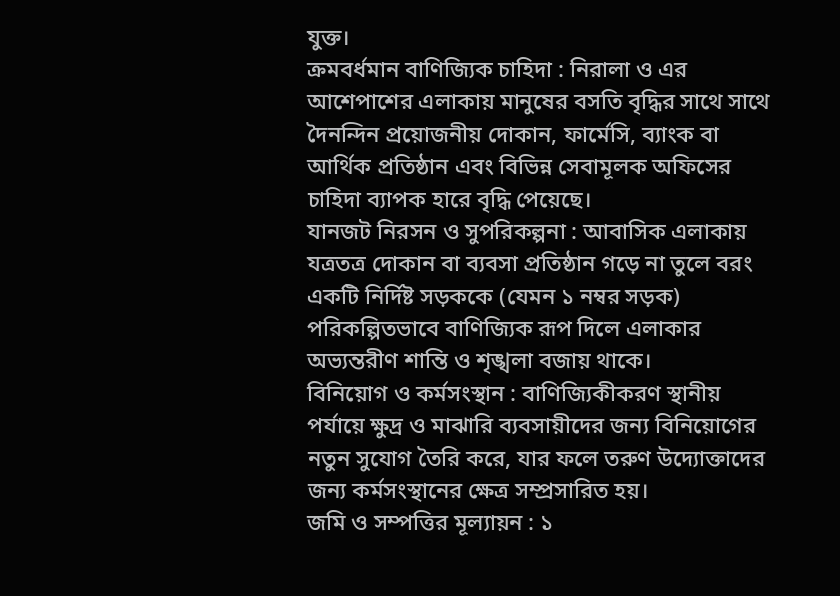যুক্ত।
ক্রমবর্ধমান বাণিজ্যিক চাহিদা : নিরালা ও এর আশেপাশের এলাকায় মানুষের বসতি বৃদ্ধির সাথে সাথে দৈনন্দিন প্রয়োজনীয় দোকান, ফার্মেসি, ব্যাংক বা আর্থিক প্রতিষ্ঠান এবং বিভিন্ন সেবামূলক অফিসের চাহিদা ব্যাপক হারে বৃদ্ধি পেয়েছে।
যানজট নিরসন ও সুপরিকল্পনা : আবাসিক এলাকায় যত্রতত্র দোকান বা ব্যবসা প্রতিষ্ঠান গড়ে না তুলে বরং একটি নির্দিষ্ট সড়ককে (যেমন ১ নম্বর সড়ক) পরিকল্পিতভাবে বাণিজ্যিক রূপ দিলে এলাকার অভ্যন্তরীণ শান্তি ও শৃঙ্খলা বজায় থাকে।
বিনিয়োগ ও কর্মসংস্থান : বাণিজ্যিকীকরণ স্থানীয় পর্যায়ে ক্ষুদ্র ও মাঝারি ব্যবসায়ীদের জন্য বিনিয়োগের নতুন সুযোগ তৈরি করে, যার ফলে তরুণ উদ্যোক্তাদের জন্য কর্মসংস্থানের ক্ষেত্র সম্প্রসারিত হয়।
জমি ও সম্পত্তির মূল্যায়ন : ১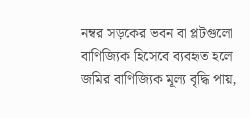নম্বর সড়কের ভবন বা প্লটগুলো বাণিজ্যিক হিসেবে ব্যবহৃত হলে জমির বাণিজ্যিক মূল্য বৃদ্ধি পায়,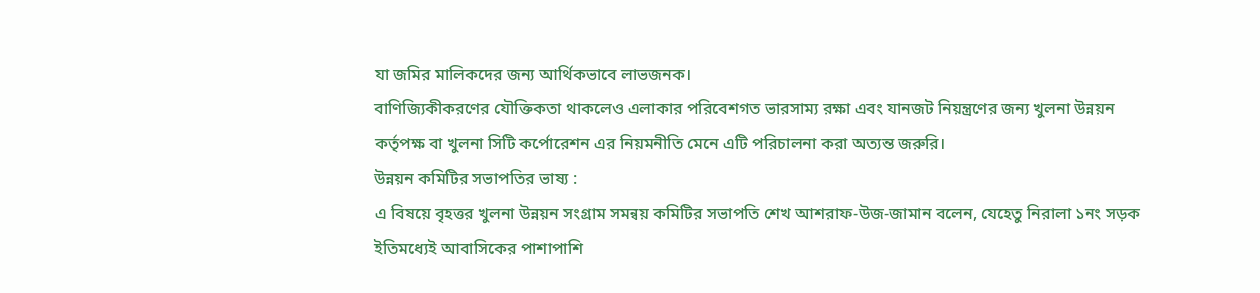যা জমির মালিকদের জন্য আর্থিকভাবে লাভজনক।
বাণিজ্যিকীকরণের যৌক্তিকতা থাকলেও এলাকার পরিবেশগত ভারসাম্য রক্ষা এবং যানজট নিয়ন্ত্রণের জন্য খুলনা উন্নয়ন কর্তৃপক্ষ বা খুলনা সিটি কর্পোরেশন এর নিয়মনীতি মেনে এটি পরিচালনা করা অত্যন্ত জরুরি।
উন্নয়ন কমিটির সভাপতির ভাষ্য :
এ বিষয়ে বৃহত্তর খুলনা উন্নয়ন সংগ্রাম সমন্বয় কমিটির সভাপতি শেখ আশরাফ-উজ-জামান বলেন, যেহেতু নিরালা ১নং সড়ক ইতিমধ্যেই আবাসিকের পাশাপাশি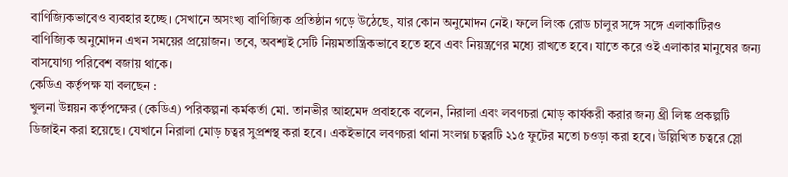বাণিজ্যিকভাবেও ব্যবহার হচ্ছে। সেখানে অসংখ্য বাণিজ্যিক প্রতিষ্ঠান গড়ে উঠেছে, যার কোন অনুমোদন নেই। ফলে লিংক রোড চালুর সঙ্গে সঙ্গে এলাকাটিরও বাণিজ্যিক অনুমোদন এখন সময়ের প্রয়োজন। তবে, অবশ্যই সেটি নিয়মতান্ত্রিকভাবে হতে হবে এবং নিয়ন্ত্রণের মধ্যে রাখতে হবে। যাতে করে ওই এলাকার মানুষের জন্য বাসযোগ্য পরিবেশ বজায় থাকে।
কেডিএ কর্তৃপক্ষ যা বলছেন :
খুলনা উন্নয়ন কর্তৃপক্ষের (কেডিএ) পরিকল্পনা কর্মকর্তা মো. তানভীর আহমেদ প্রবাহকে বলেন, নিরালা এবং লবণচরা মোড় কার্যকরী করার জন্য থ্রী লিঙ্ক প্রকল্পটি ডিজাইন করা হয়েছে। যেখানে নিরালা মোড় চত্বর সুপ্রশস্থ করা হবে। একইভাবে লবণচরা থানা সংলগ্ন চত্বরটি ২১৫ ফুটের মতো চওড়া করা হবে। উল্লিখিত চত্বরে স্লো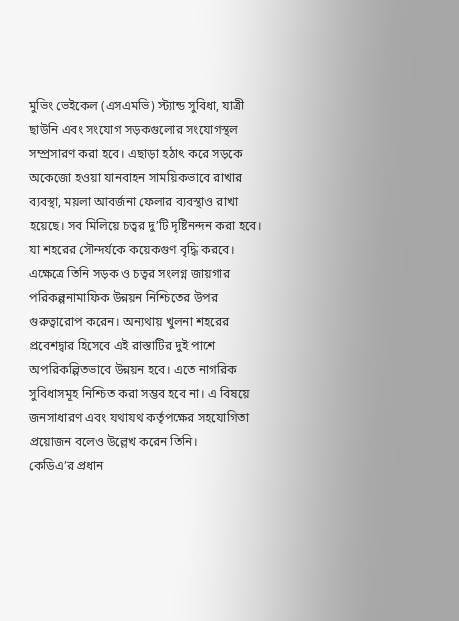মুভিং ভেইকেল (এসএমভি) স্ট্যান্ড সুবিধা, যাত্রী ছাউনি এবং সংযোগ সড়কগুলোর সংযোগস্থল সম্প্রসারণ করা হবে। এছাড়া হঠাৎ করে সড়কে অকেজো হওয়া যানবাহন সাময়িকভাবে রাখার ব্যবস্থা, ময়লা আবর্জনা ফেলার ব্যবস্থাও রাখা হয়েছে। সব মিলিয়ে চত্বর দু’টি দৃষ্টিনন্দন করা হবে। যা শহরের সৌন্দর্যকে কয়েকগুণ বৃদ্ধি করবে। এক্ষেত্রে তিনি সড়ক ও চত্বর সংলগ্ন জায়গার পরিকল্পনামাফিক উন্নয়ন নিশ্চিতের উপর গুরুত্বারোপ করেন। অন্যথায় খুলনা শহরের প্রবেশদ্বার হিসেবে এই রাস্তাটির দুই পাশে অপরিকল্পিতভাবে উন্নয়ন হবে। এতে নাগরিক সুবিধাসমূহ নিশ্চিত করা সম্ভব হবে না। এ বিষয়ে জনসাধারণ এবং যথাযথ কর্তৃপক্ষের সহযোগিতা প্রয়োজন বলেও উল্লেখ করেন তিনি।
কেডিএ’র প্রধান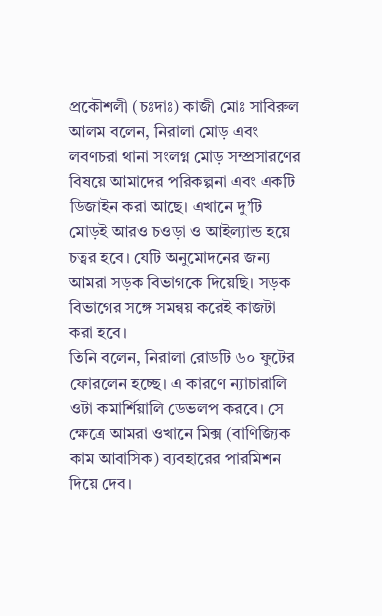প্রকৌশলী (চঃদাঃ) কাজী মোঃ সাবিরুল আলম বলেন, নিরালা মোড় এবং লবণচরা থানা সংলগ্ন মোড় সম্প্রসারণের বিষয়ে আমাদের পরিকল্পনা এবং একটি ডিজাইন করা আছে। এখানে দু’টি মোড়ই আরও চওড়া ও আইল্যান্ড হয়ে চত্বর হবে। যেটি অনুমোদনের জন্য আমরা সড়ক বিভাগকে দিয়েছি। সড়ক বিভাগের সঙ্গে সমন্বয় করেই কাজটা করা হবে।
তিনি বলেন, নিরালা রোডটি ৬০ ফুটের ফোরলেন হচ্ছে। এ কারণে ন্যাচারালি ওটা কমার্শিয়ালি ডেভলপ করবে। সে ক্ষেত্রে আমরা ওখানে মিক্স (বাণিজ্যিক কাম আবাসিক) ব্যবহারের পারমিশন দিয়ে দেব।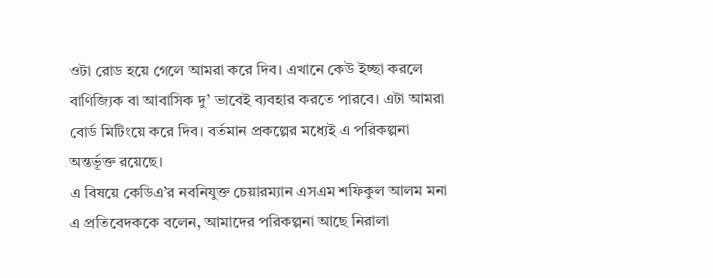ওটা রোড হয়ে গেলে আমরা করে দিব। এখানে কেউ ইচ্ছা করলে বাণিজ্যিক বা আবাসিক দু’ ভাবেই ব্যবহার করতে পারবে। এটা আমরা বোর্ড মিটিংয়ে করে দিব। বর্তমান প্রকল্পের মধ্যেই এ পরিকল্পনা অন্তর্ভূক্ত রয়েছে।
এ বিষয়ে কেডিএ’র নবনিযুক্ত চেয়ারম্যান এসএম শফিকুল আলম মনা এ প্রতিবেদককে বলেন, আমাদের পরিকল্পনা আছে নিরালা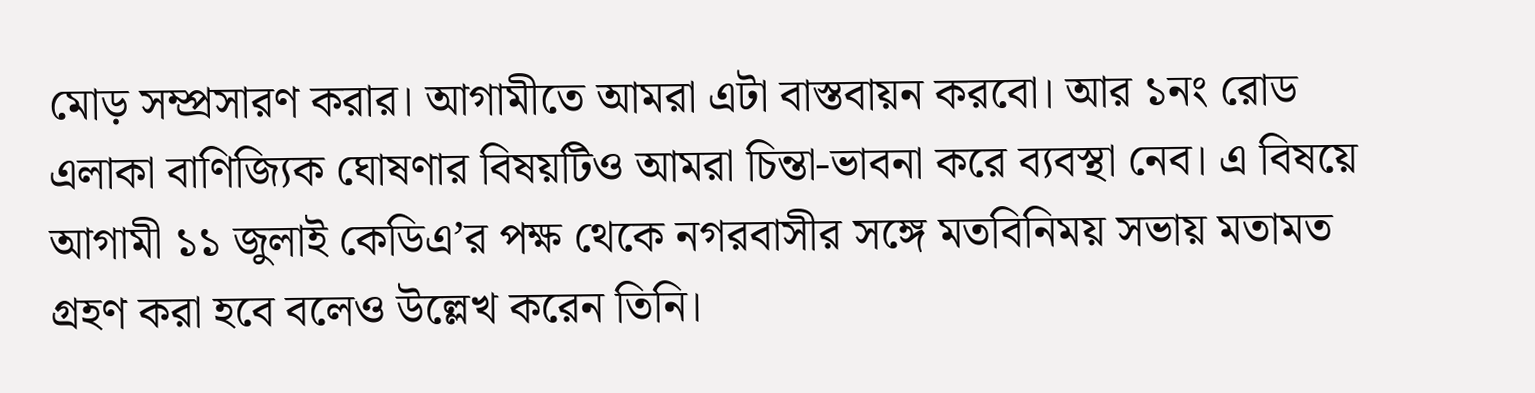মোড় সম্প্রসারণ করার। আগামীতে আমরা এটা বাস্তবায়ন করবো। আর ১নং রোড এলাকা বাণিজ্যিক ঘোষণার বিষয়টিও আমরা চিন্তা-ভাবনা করে ব্যবস্থা নেব। এ বিষয়ে আগামী ১১ জুলাই কেডিএ’র পক্ষ থেকে নগরবাসীর সঙ্গে মতবিনিময় সভায় মতামত গ্রহণ করা হবে বলেও উল্লেখ করেন তিনি।